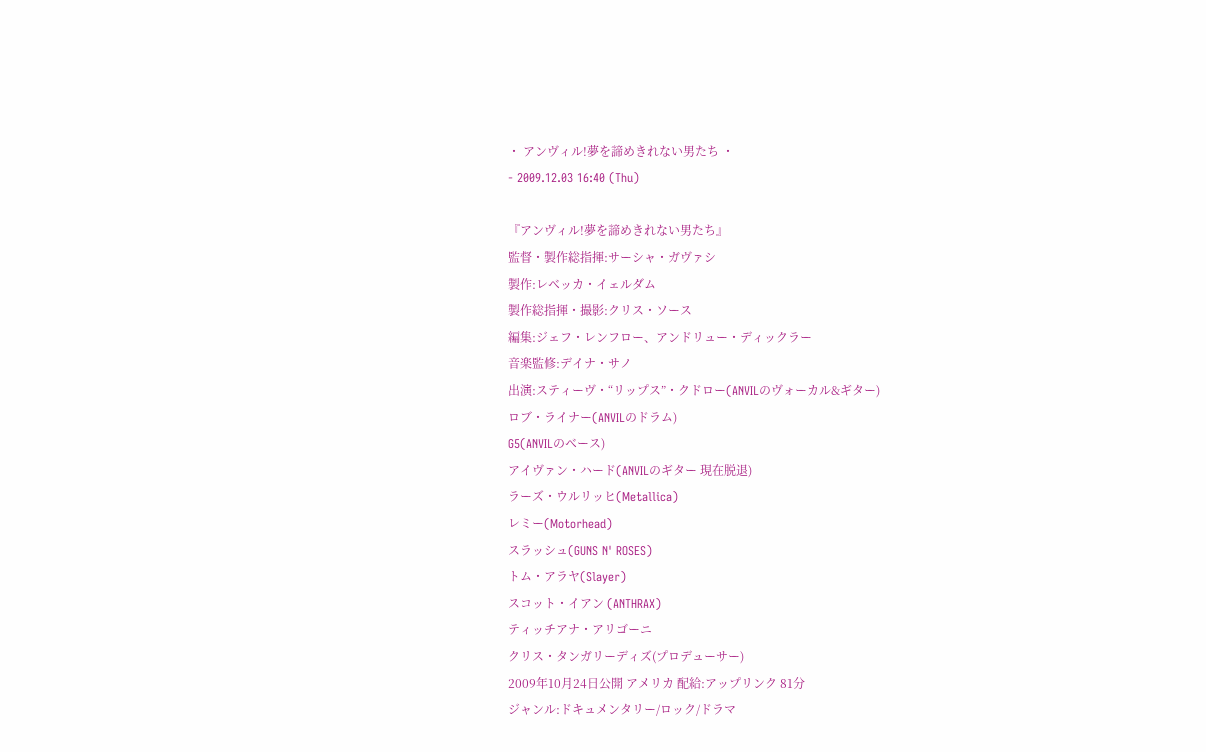・ アンヴィル!夢を諦めきれない男たち ・
- 2009.12.03 16:40 (Thu)

『アンヴィル!夢を諦めきれない男たち』
監督・製作総指揮:サーシャ・ガヴァシ
製作:レベッカ・イェルダム
製作総指揮・撮影:クリス・ソース
編集:ジェフ・レンフロー、アンドリュー・ディックラー
音楽監修:デイナ・サノ
出演:スティーヴ・“リップス”・クドロー(ANVILのヴォーカル&ギター)
ロブ・ライナー(ANVILのドラム)
G5(ANVILのベース)
アイヴァン・ハード(ANVILのギター 現在脱退)
ラーズ・ウルリッヒ(Metallica)
レミー(Motorhead)
スラッシュ(GUNS N' ROSES)
トム・アラヤ(Slayer)
スコット・イアン (ANTHRAX)
ティッチアナ・アリゴーニ
クリス・タンガリーディズ(プロデューサー)
2009年10月24日公開 アメリカ 配給:アップリンク 81分
ジャンル:ドキュメンタリー/ロック/ドラマ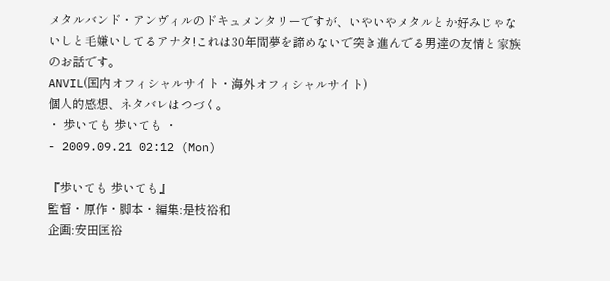メタルバンド・アンヴィルのドキュメンタリーですが、いやいやメタルとか好みじゃないしと毛嫌いしてるアナタ!これは30年間夢を諦めないで突き進んでる男達の友情と家族のお話です。
ANVIL(国内オフィシャルサイト・海外オフィシャルサイト)
個人的感想、ネタバレはつづく。
・ 歩いても 歩いても ・
- 2009.09.21 02:12 (Mon)

『歩いても 歩いても』
監督・原作・脚本・編集:是枝裕和
企画:安田匡裕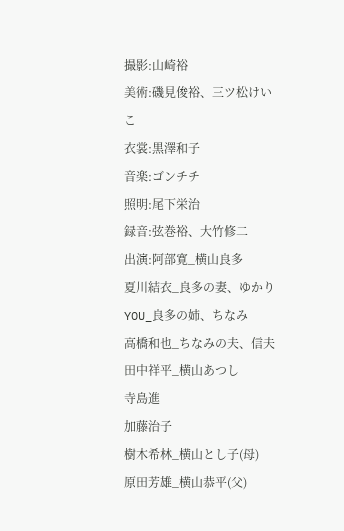撮影:山崎裕
美術:磯見俊裕、三ツ松けいこ
衣裳:黒澤和子
音楽:ゴンチチ
照明:尾下栄治
録音:弦巻裕、大竹修二
出演:阿部寛_横山良多
夏川結衣_良多の妻、ゆかり
YOU_良多の姉、ちなみ
高橋和也_ちなみの夫、信夫
田中祥平_横山あつし
寺島進
加藤治子
樹木希林_横山とし子(母)
原田芳雄_横山恭平(父)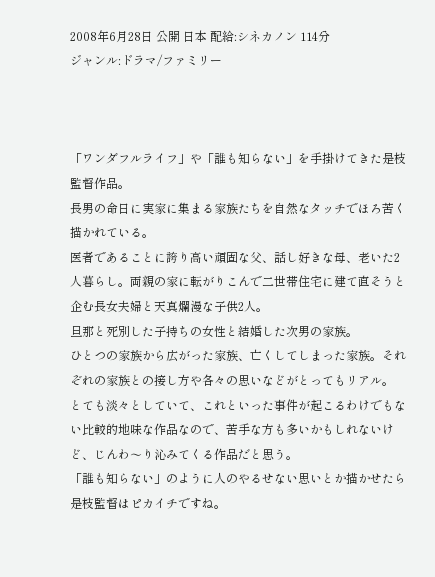2008年6月28日 公開 日本 配給:シネカノン 114分
ジャンル:ドラマ/ファミリー



「ワンダフルライフ」や「誰も知らない」を手掛けてきた是枝監督作品。
長男の命日に実家に集まる家族たちを自然なタッチでほろ苦く描かれている。
医者であることに誇り高い頑固な父、話し好きな母、老いた2人暮らし。両親の家に転がりこんで二世帯住宅に建て直そうと企む長女夫婦と天真爛漫な子供2人。
旦那と死別した子持ちの女性と結婚した次男の家族。
ひとつの家族から広がった家族、亡くしてしまった家族。それぞれの家族との接し方や各々の思いなどがとってもリアル。
とても淡々としていて、これといった事件が起こるわけでもない比較的地味な作品なので、苦手な方も多いかもしれないけど、じんわ〜り沁みてくる作品だと思う。
「誰も知らない」のように人のやるせない思いとか描かせたら是枝監督はピカイチですね。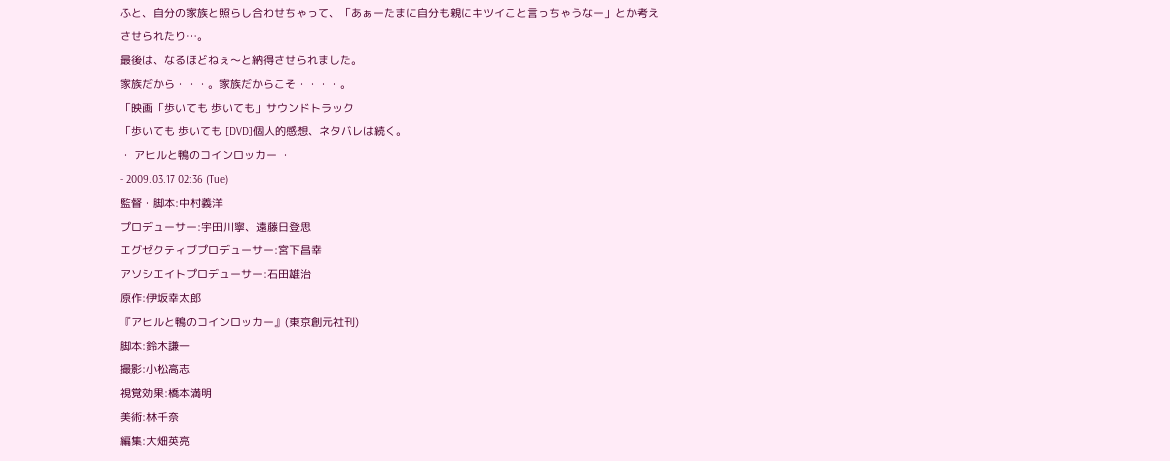ふと、自分の家族と照らし合わせちゃって、「あぁーたまに自分も親にキツイこと言っちゃうなー」とか考えさせられたり…。
最後は、なるほどねぇ〜と納得させられました。
家族だから・・・。家族だからこそ・・・・。
「映画「歩いても 歩いても」サウンドトラック
「歩いても 歩いても [DVD]個人的感想、ネタバレは続く。
・ アヒルと鴨のコインロッカー ・
- 2009.03.17 02:36 (Tue)
監督・脚本:中村義洋
プロデューサー:宇田川寧、遠藤日登思
エグゼクティブプロデューサー:宮下昌幸
アソシエイトプロデューサー:石田雄治
原作:伊坂幸太郎
『アヒルと鴨のコインロッカー』(東京創元社刊)
脚本:鈴木謙一
撮影:小松高志
視覚効果:橋本満明
美術:林千奈
編集:大畑英亮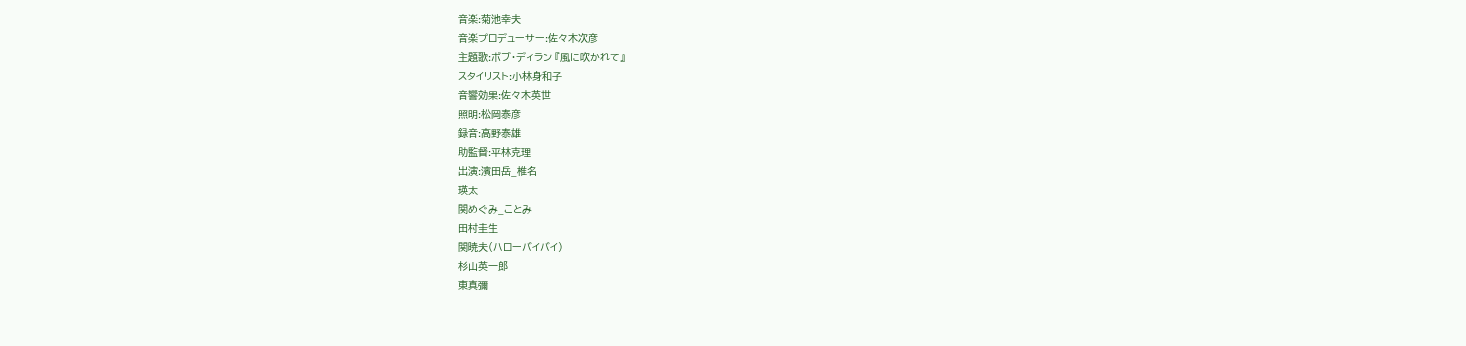音楽:菊池幸夫
音楽プロデューサー:佐々木次彦
主題歌:ボブ・ディラン 『風に吹かれて』
スタイリスト:小林身和子
音響効果:佐々木英世
照明:松岡泰彦
録音:高野泰雄
助監督:平林克理
出演:濱田岳_椎名
瑛太
関めぐみ_ことみ
田村圭生
関暁夫(ハローバイバイ)
杉山英一郎
東真彌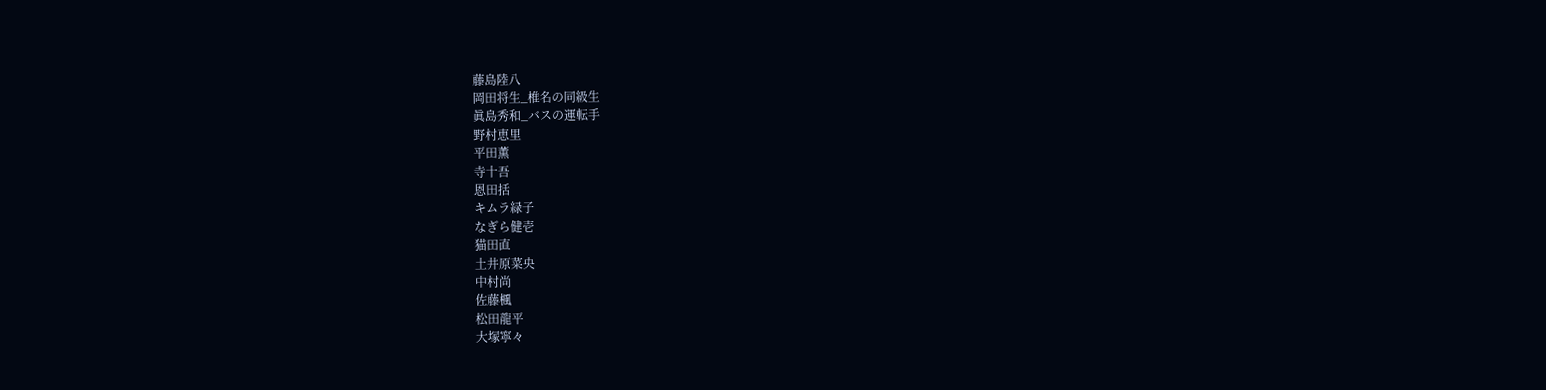藤島陸八
岡田将生_椎名の同級生
眞島秀和_バスの運転手
野村恵里
平田薫
寺十吾
恩田括
キムラ緑子
なぎら健壱
猫田直
土井原菜央
中村尚
佐藤楓
松田龍平
大塚寧々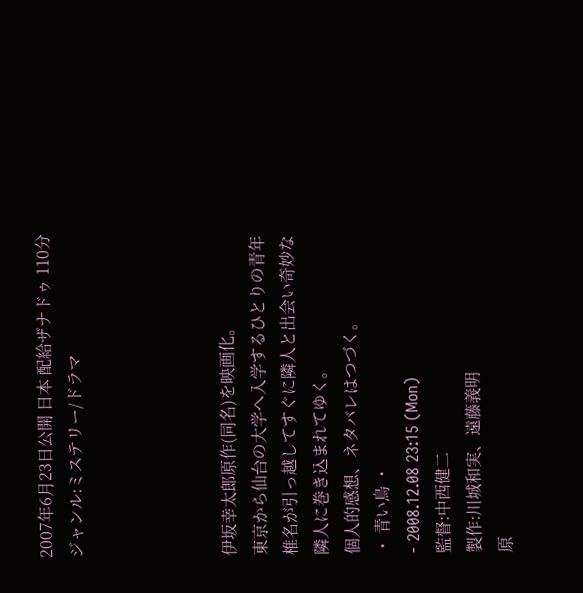2007年6月23日公開 日本 配給ザナドゥ 110分
ジャンル:ミステリー/ドラマ




伊坂幸太郎原作(同名)を映画化。
東京から仙台の大学へ入学するひとりの青年椎名が引っ越してすぐに隣人と出会い奇妙な隣人に巻き込まれてゆく。
個人的感想、ネタバレはつづく。
・ 青い鳥 ・
- 2008.12.08 23:15 (Mon)
監督:中西健二
製作:川城和実、遠藤義明
原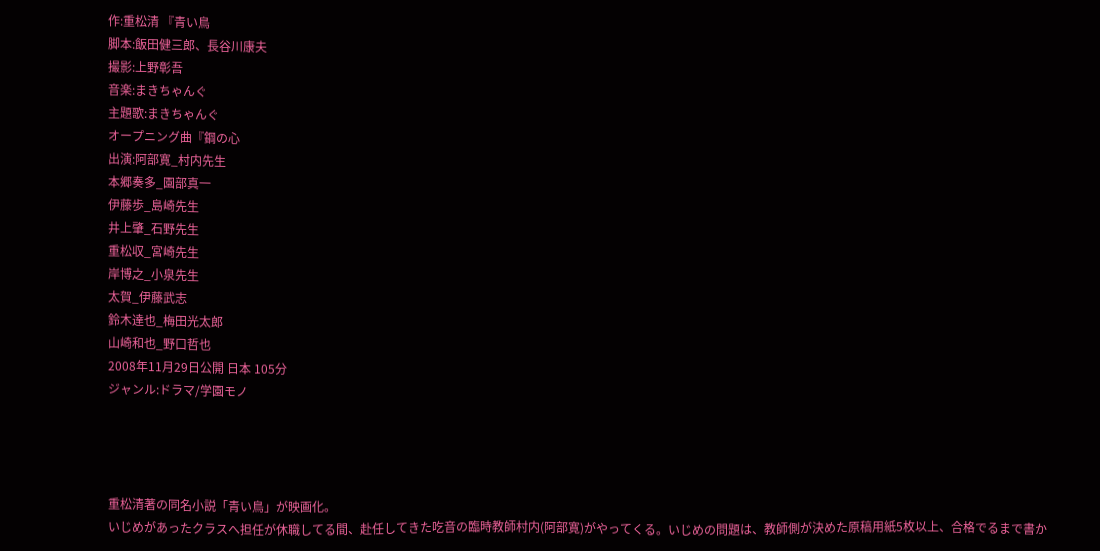作:重松清 『青い鳥
脚本:飯田健三郎、長谷川康夫
撮影:上野彰吾
音楽:まきちゃんぐ
主題歌:まきちゃんぐ
オープニング曲『鋼の心
出演:阿部寛_村内先生
本郷奏多_園部真一
伊藤歩_島崎先生
井上肇_石野先生
重松収_宮崎先生
岸博之_小泉先生
太賀_伊藤武志
鈴木達也_梅田光太郎
山崎和也_野口哲也
2008年11月29日公開 日本 105分
ジャンル:ドラマ/学園モノ




重松清著の同名小説「青い鳥」が映画化。
いじめがあったクラスへ担任が休職してる間、赴任してきた吃音の臨時教師村内(阿部寛)がやってくる。いじめの問題は、教師側が決めた原稿用紙5枚以上、合格でるまで書か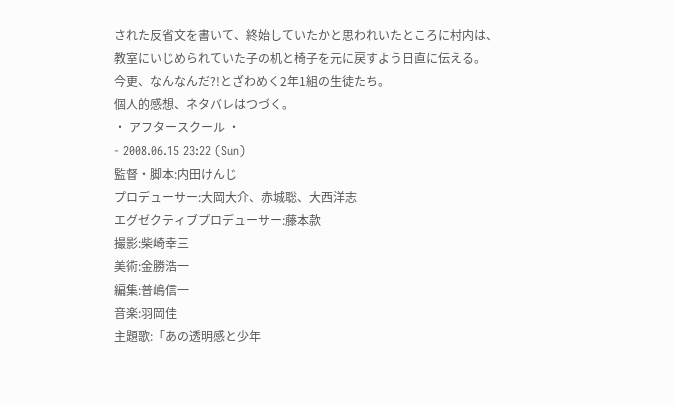された反省文を書いて、終始していたかと思われいたところに村内は、教室にいじめられていた子の机と椅子を元に戻すよう日直に伝える。
今更、なんなんだ?!とざわめく2年1組の生徒たち。
個人的感想、ネタバレはつづく。
・ アフタースクール ・
- 2008.06.15 23:22 (Sun)
監督・脚本:内田けんじ
プロデューサー:大岡大介、赤城聡、大西洋志
エグゼクティブプロデューサー:藤本款
撮影:柴崎幸三
美術:金勝浩一
編集:普嶋信一
音楽:羽岡佳
主題歌:「あの透明感と少年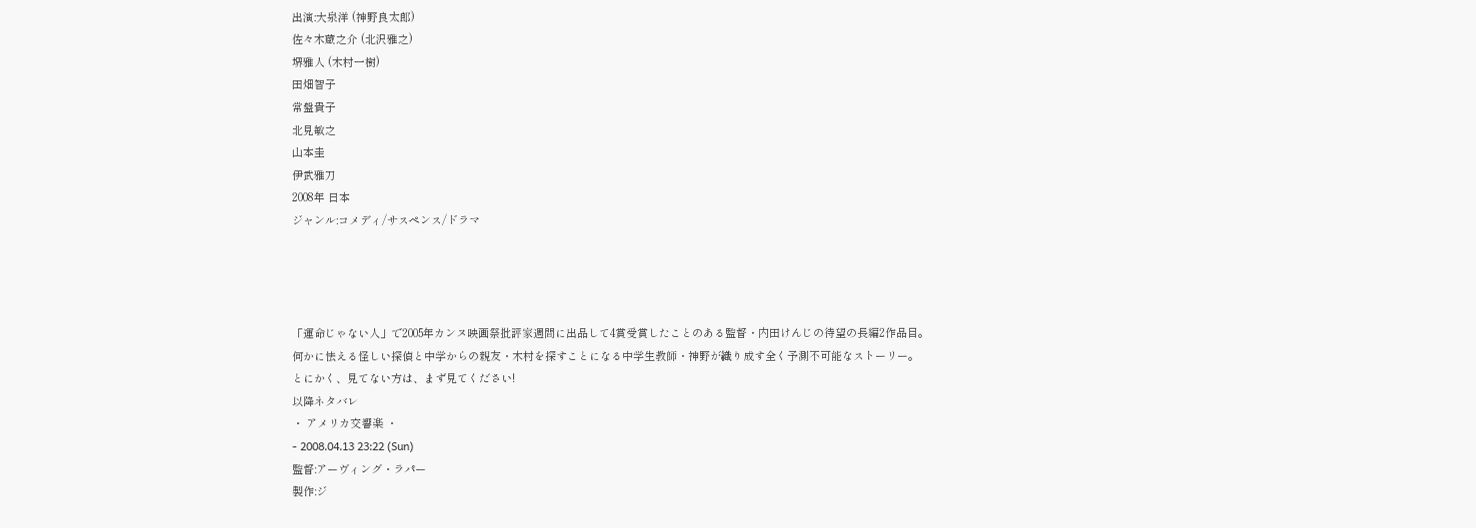出演:大泉洋 (神野良太郎)
佐々木蔵之介 (北沢雅之)
堺雅人 (木村一樹)
田畑智子
常盤貴子
北見敏之
山本圭
伊武雅刀
2008年 日本
ジャンル:コメディ/サスペンス/ドラマ




「運命じゃない人」で2005年カンヌ映画祭批評家週間に出品して4賞受賞したことのある監督・内田けんじの待望の長編2作品目。
何かに怯える怪しい探偵と中学からの親友・木村を探すことになる中学生教師・神野が織り成す全く予測不可能なストーリー。
とにかく、見てない方は、まず見てください!
以降ネタバレ
・ アメリカ交響楽 ・
- 2008.04.13 23:22 (Sun)
監督:アーヴィング・ラパー
製作:ジ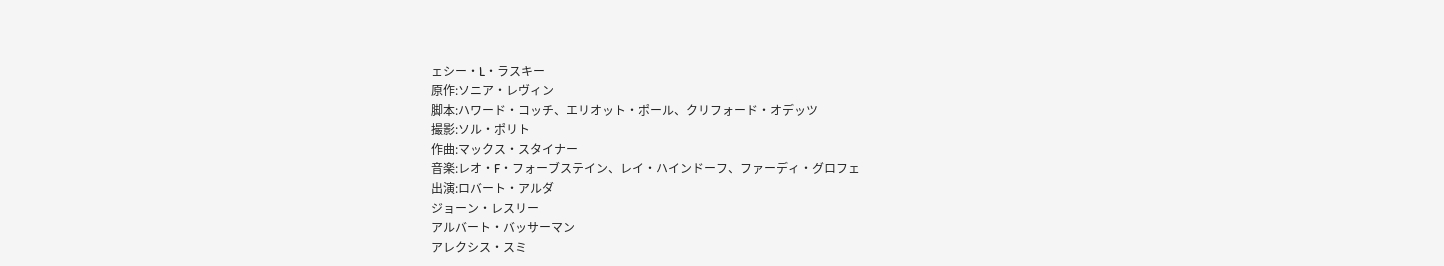ェシー・L・ラスキー
原作:ソニア・レヴィン
脚本:ハワード・コッチ、エリオット・ポール、クリフォード・オデッツ
撮影:ソル・ポリト
作曲:マックス・スタイナー
音楽:レオ・F・フォーブステイン、レイ・ハインドーフ、ファーディ・グロフェ
出演:ロバート・アルダ
ジョーン・レスリー
アルバート・バッサーマン
アレクシス・スミ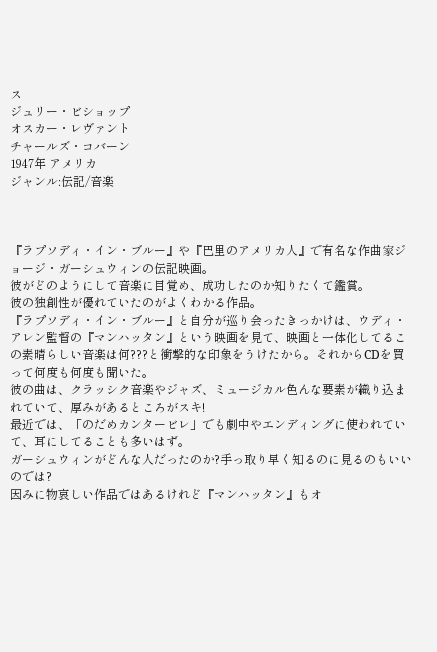ス
ジュリー・ビショップ
オスカー・レヴァント
チャールズ・コバーン
1947年 アメリカ
ジャンル:伝記/音楽



『ラプソディ・イン・ブルー』や『巴里のアメリカ人』で有名な作曲家ジョージ・ガーシュウィンの伝記映画。
彼がどのようにして音楽に目覚め、成功したのか知りたくて鑑賞。
彼の独創性が優れていたのがよくわかる作品。
『ラプソディ・イン・ブルー』と自分が巡り会ったきっかけは、ウディ・アレン監督の『マンハッタン』という映画を見て、映画と一体化してるこの素晴らしい音楽は何???と衝撃的な印象をうけたから。それからCDを買って何度も何度も聞いた。
彼の曲は、クラッシク音楽やジャズ、ミュージカル色んな要素が織り込まれていて、厚みがあるところがスキ!
最近では、「のだめカンタービレ」でも劇中やエンディングに使われていて、耳にしてることも多いはず。
ガーシュウィンがどんな人だったのか?手っ取り早く知るのに見るのもいいのでは?
因みに物哀しい作品ではあるけれど『マンハッタン』もオ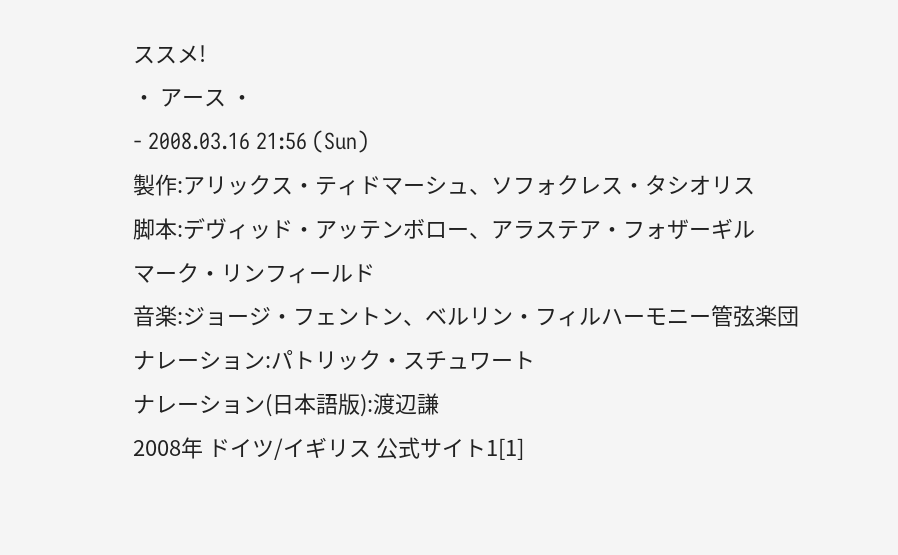ススメ!
・ アース ・
- 2008.03.16 21:56 (Sun)
製作:アリックス・ティドマーシュ、ソフォクレス・タシオリス
脚本:デヴィッド・アッテンボロー、アラステア・フォザーギル
マーク・リンフィールド
音楽:ジョージ・フェントン、ベルリン・フィルハーモニー管弦楽団
ナレーション:パトリック・スチュワート
ナレーション(日本語版):渡辺謙
2008年 ドイツ/イギリス 公式サイト1[1]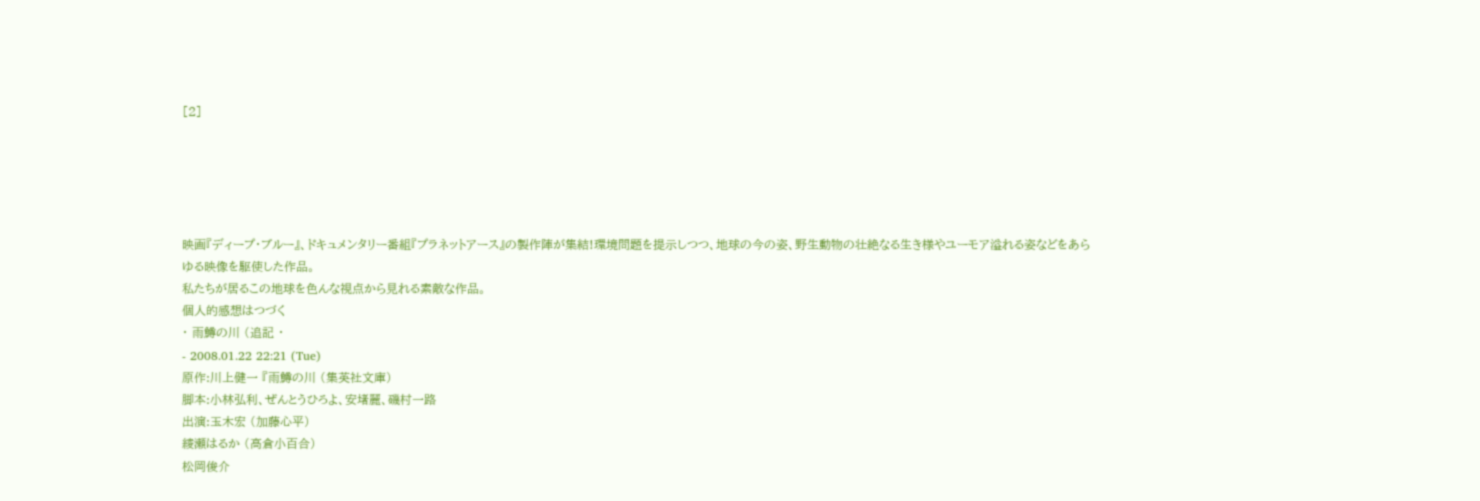[2]





映画『ディープ・ブルー』、ドキュメンタリー番組『プラネットアース』の製作陣が集結!環境問題を提示しつつ、地球の今の姿、野生動物の壮絶なる生き様やユーモア溢れる姿などをあらゆる映像を駆使した作品。
私たちが居るこの地球を色んな視点から見れる素敵な作品。
個人的感想はつづく
・ 雨鱒の川 (追記 ・
- 2008.01.22 22:21 (Tue)
原作:川上健一 『雨鱒の川 (集英社文庫)
脚本:小林弘利、ぜんとうひろよ、安堵麗、磯村一路
出演:玉木宏 (加藤心平)
綾瀬はるか (高倉小百合)
松岡俊介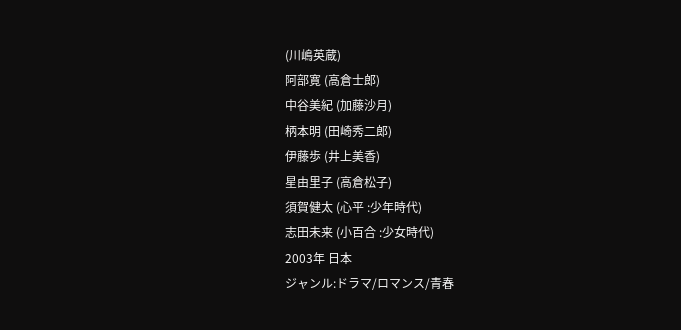(川嶋英蔵)
阿部寛 (高倉士郎)
中谷美紀 (加藤沙月)
柄本明 (田崎秀二郎)
伊藤歩 (井上美香)
星由里子 (高倉松子)
須賀健太 (心平 :少年時代)
志田未来 (小百合 :少女時代)
2003年 日本
ジャンル:ドラマ/ロマンス/青春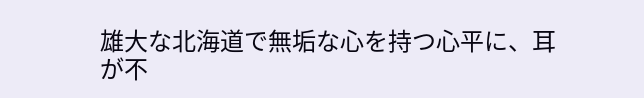雄大な北海道で無垢な心を持つ心平に、耳が不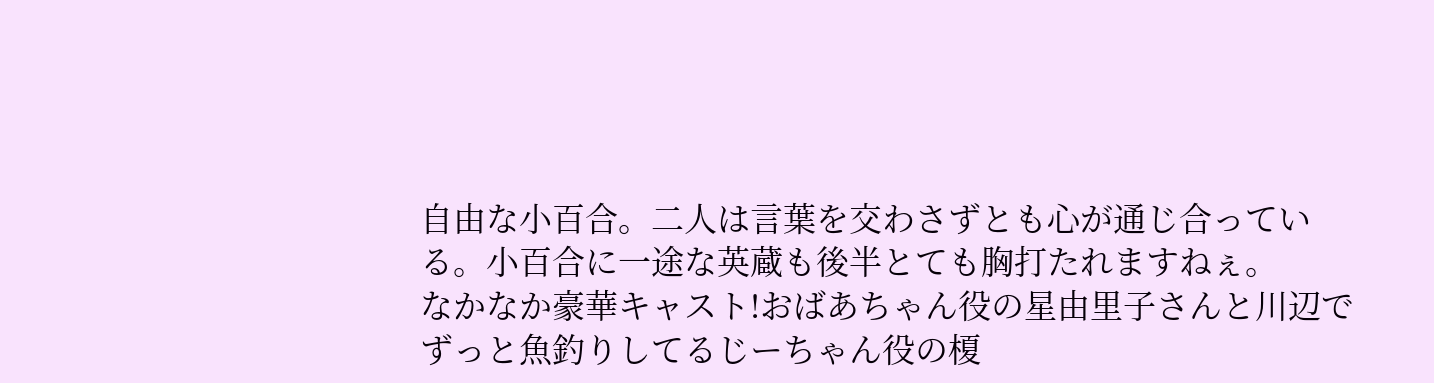自由な小百合。二人は言葉を交わさずとも心が通じ合っている。小百合に一途な英蔵も後半とても胸打たれますねぇ。
なかなか豪華キャスト!おばあちゃん役の星由里子さんと川辺でずっと魚釣りしてるじーちゃん役の榎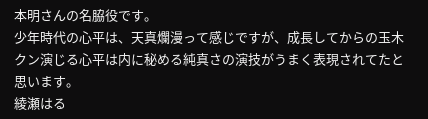本明さんの名脇役です。
少年時代の心平は、天真爛漫って感じですが、成長してからの玉木クン演じる心平は内に秘める純真さの演技がうまく表現されてたと思います。
綾瀬はる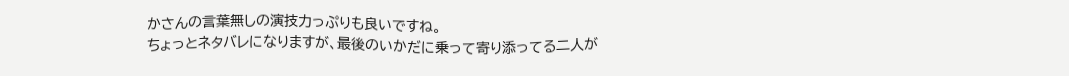かさんの言葉無しの演技力っぷりも良いですね。
ちょっとネタバレになりますが、最後のいかだに乗って寄り添ってる二人が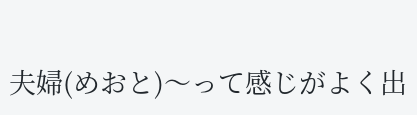夫婦(めおと)〜って感じがよく出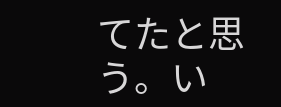てたと思う。い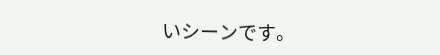いシーンです。